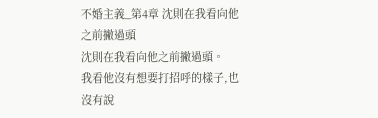不婚主義_第4章 沈則在我看向他之前撇過頭
沈則在我看向他之前撇過頭。
我看他沒有想要打招呼的樣子,也沒有說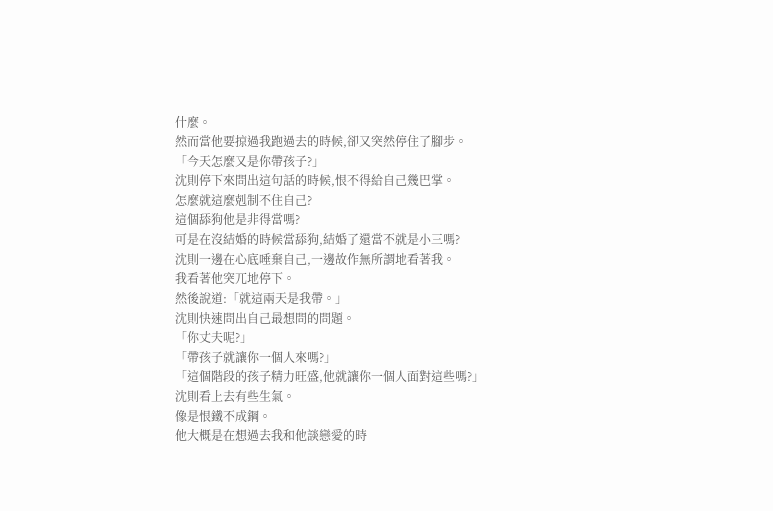什麼。
然而當他要掠過我跑過去的時候,卻又突然停住了腳步。
「今天怎麼又是你帶孩子?」
沈則停下來問出這句話的時候,恨不得給自己幾巴掌。
怎麼就這麼剋制不住自己?
這個舔狗他是非得當嗎?
可是在沒結婚的時候當舔狗,結婚了還當不就是小三嗎?
沈則一邊在心底唾棄自己,一邊故作無所謂地看著我。
我看著他突兀地停下。
然後說道:「就這兩天是我帶。」
沈則快速問出自己最想問的問題。
「你丈夫呢?」
「帶孩子就讓你一個人來嗎?」
「這個階段的孩子精力旺盛,他就讓你一個人面對這些嗎?」
沈則看上去有些生氣。
像是恨鐵不成鋼。
他大概是在想過去我和他談戀愛的時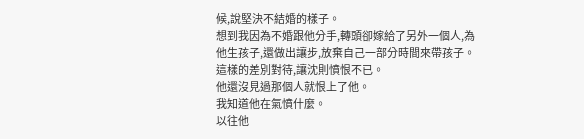候,說堅決不結婚的樣子。
想到我因為不婚跟他分手,轉頭卻嫁給了另外一個人,為他生孩子,還做出讓步,放棄自己一部分時間來帶孩子。
這樣的差別對待,讓沈則憤恨不已。
他還沒見過那個人就恨上了他。
我知道他在氣憤什麼。
以往他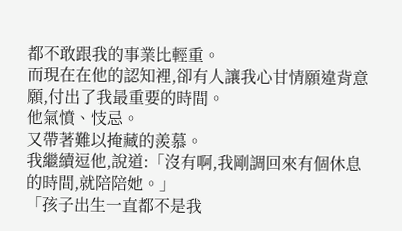都不敢跟我的事業比輕重。
而現在在他的認知裡,卻有人讓我心甘情願違背意願,付出了我最重要的時間。
他氣憤、忮忌。
又帶著難以掩藏的羨慕。
我繼續逗他,說道:「沒有啊,我剛調回來有個休息的時間,就陪陪她。」
「孩子出生一直都不是我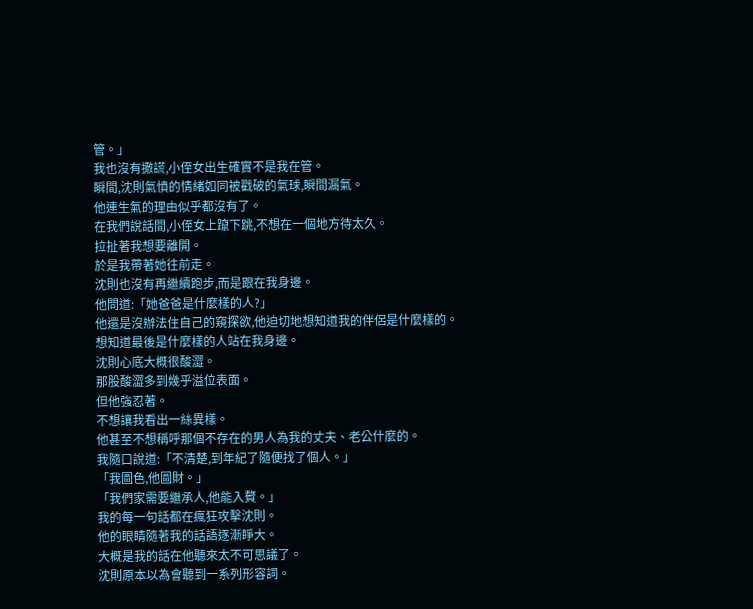管。」
我也沒有撒謊,小侄女出生確實不是我在管。
瞬間,沈則氣憤的情緒如同被戳破的氣球,瞬間漏氣。
他連生氣的理由似乎都沒有了。
在我們說話間,小侄女上躥下跳,不想在一個地方待太久。
拉扯著我想要離開。
於是我帶著她往前走。
沈則也沒有再繼續跑步,而是跟在我身邊。
他問道:「她爸爸是什麼樣的人?」
他還是沒辦法住自己的窺探欲,他迫切地想知道我的伴侶是什麼樣的。
想知道最後是什麼樣的人站在我身邊。
沈則心底大概很酸澀。
那股酸澀多到幾乎溢位表面。
但他強忍著。
不想讓我看出一絲異樣。
他甚至不想稱呼那個不存在的男人為我的丈夫、老公什麼的。
我隨口說道:「不清楚,到年紀了隨便找了個人。」
「我圖色,他圖財。」
「我們家需要繼承人,他能入贅。」
我的每一句話都在瘋狂攻擊沈則。
他的眼睛隨著我的話語逐漸睜大。
大概是我的話在他聽來太不可思議了。
沈則原本以為會聽到一系列形容詞。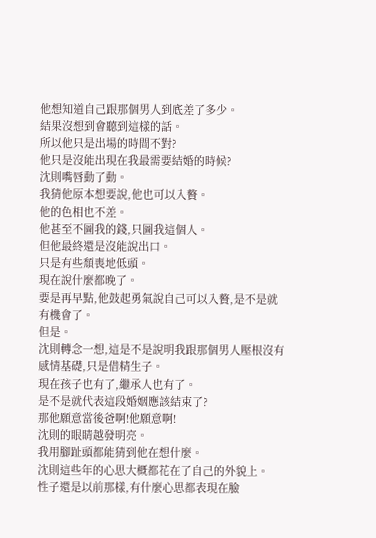他想知道自己跟那個男人到底差了多少。
結果沒想到會聽到這樣的話。
所以他只是出場的時間不對?
他只是沒能出現在我最需要結婚的時候?
沈則嘴唇動了動。
我猜他原本想要說,他也可以入贅。
他的色相也不差。
他甚至不圖我的錢,只圖我這個人。
但他最終還是沒能說出口。
只是有些頹喪地低頭。
現在說什麼都晚了。
要是再早點,他鼓起勇氣說自己可以入贅,是不是就有機會了。
但是。
沈則轉念一想,這是不是說明我跟那個男人壓根沒有感情基礎,只是借精生子。
現在孩子也有了,繼承人也有了。
是不是就代表這段婚姻應該結束了?
那他願意當後爸啊!他願意啊!
沈則的眼睛越發明亮。
我用腳趾頭都能猜到他在想什麼。
沈則這些年的心思大概都花在了自己的外貌上。
性子還是以前那樣,有什麼心思都表現在臉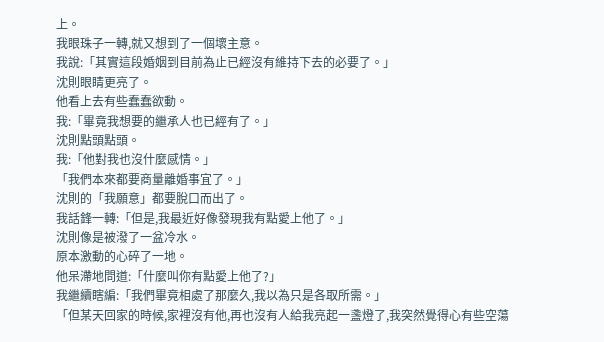上。
我眼珠子一轉,就又想到了一個壞主意。
我說:「其實這段婚姻到目前為止已經沒有維持下去的必要了。」
沈則眼睛更亮了。
他看上去有些蠢蠢欲動。
我:「畢竟我想要的繼承人也已經有了。」
沈則點頭點頭。
我:「他對我也沒什麼感情。」
「我們本來都要商量離婚事宜了。」
沈則的「我願意」都要脫口而出了。
我話鋒一轉:「但是,我最近好像發現我有點愛上他了。」
沈則像是被潑了一盆冷水。
原本激動的心碎了一地。
他呆滯地問道:「什麼叫你有點愛上他了?」
我繼續瞎編:「我們畢竟相處了那麼久,我以為只是各取所需。」
「但某天回家的時候,家裡沒有他,再也沒有人給我亮起一盞燈了,我突然覺得心有些空蕩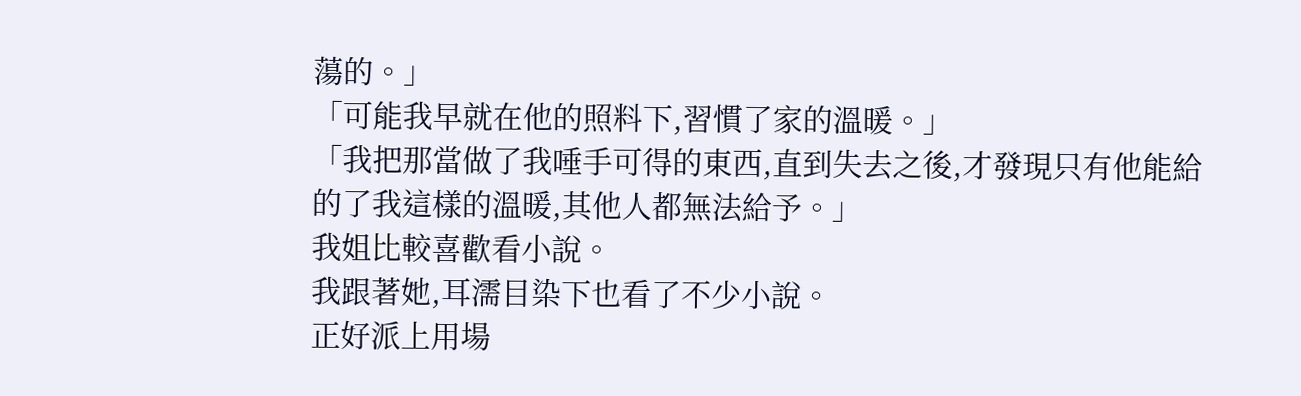蕩的。」
「可能我早就在他的照料下,習慣了家的溫暖。」
「我把那當做了我唾手可得的東西,直到失去之後,才發現只有他能給的了我這樣的溫暖,其他人都無法給予。」
我姐比較喜歡看小說。
我跟著她,耳濡目染下也看了不少小說。
正好派上用場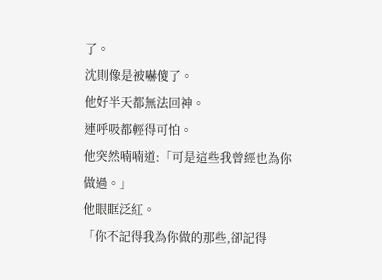了。
沈則像是被嚇傻了。
他好半天都無法回神。
連呼吸都輕得可怕。
他突然喃喃道:「可是這些我曾經也為你做過。」
他眼眶泛紅。
「你不記得我為你做的那些,卻記得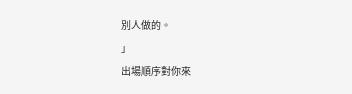別人做的。
」
出場順序對你來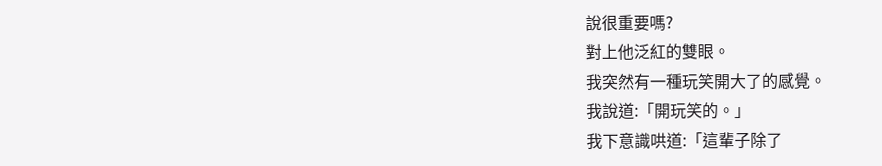說很重要嗎?
對上他泛紅的雙眼。
我突然有一種玩笑開大了的感覺。
我說道:「開玩笑的。」
我下意識哄道:「這輩子除了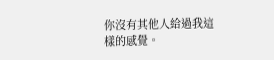你沒有其他人給過我這樣的感覺。